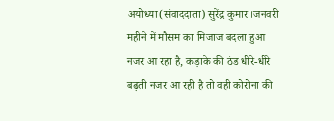अयोध्या(संवाददाता) सुरेंद्र कुमार।जनवरी महीने में मौसम का मिजाज बदला हुआ नजर आ रहा है, कड़ाके की ठंड धीरे-धीरे बढ़ती नजर आ रही है तो वही कोरोना की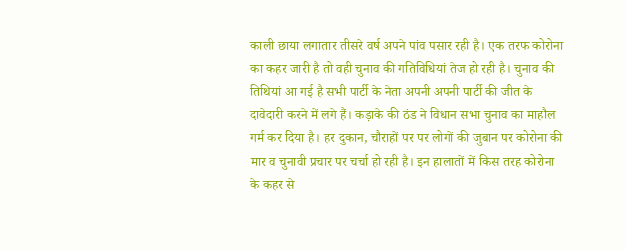काली छाया लगातार तीसरे वर्ष अपने पांव पसार रही है। एक तरफ कोरोना का कहर जारी है तो वही चुनाव की गतिविधियां तेज हो रही है। चुनाव की तिथियां आ गई है सभी पार्टी के नेता अपनी अपनी पार्टी की जीत के दावेदारी करने में लगे हैं। कड़ाके की ठंड ने विधान सभा चुनाव का माहौल गर्म कर दिया है। हर दुकान, चौराहों पर पर लोगों की जुबान पर कोरोना की मार व चुनावी प्रचार पर चर्चा हो रही है। इन हालातों में किस तरह कोरोना के कहर से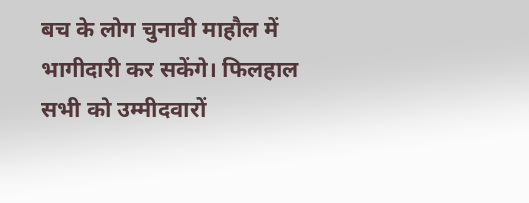बच के लोग चुनावी माहौल में भागीदारी कर सकेंगे। फिलहाल सभी को उम्मीदवारों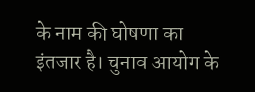के नाम की घोषणा का इंतजार है। चुनाव आयोग के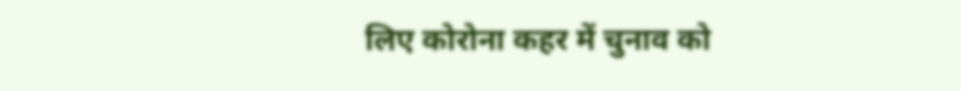लिए कोरोना कहर में चुनाव को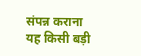संपन्न कराना यह किसी बड़ी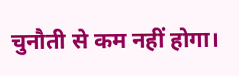चुनौती से कम नहीं होगा।